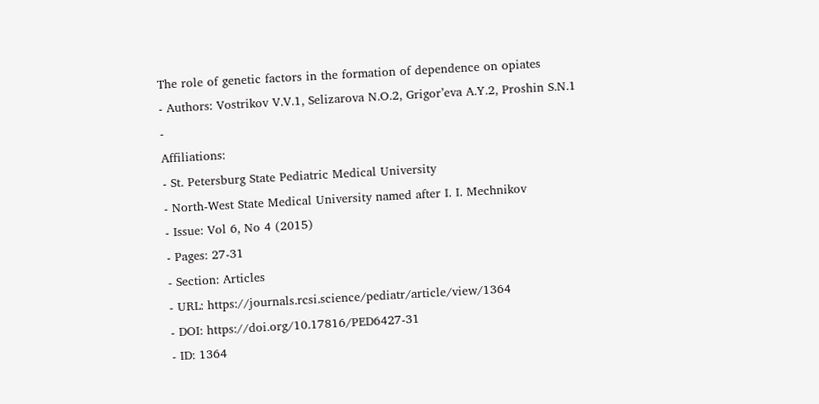The role of genetic factors in the formation of dependence on opiates
- Authors: Vostrikov V.V.1, Selizarova N.O.2, Grigor’eva A.Y.2, Proshin S.N.1
-
Affiliations:
- St. Petersburg State Pediatric Medical University
- North-West State Medical University named after I. I. Mechnikov
- Issue: Vol 6, No 4 (2015)
- Pages: 27-31
- Section: Articles
- URL: https://journals.rcsi.science/pediatr/article/view/1364
- DOI: https://doi.org/10.17816/PED6427-31
- ID: 1364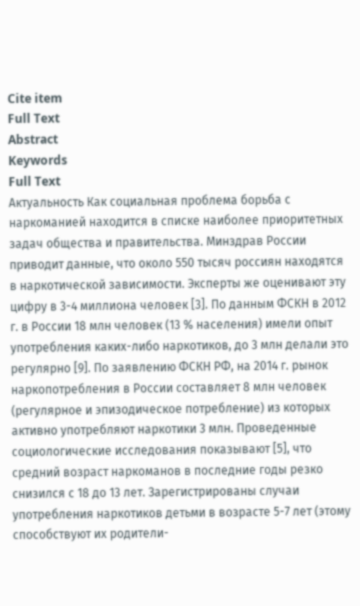Cite item
Full Text
Abstract
Keywords
Full Text
Актуальность Как социальная проблема борьба с наркоманией находится в списке наиболее приоритетных задач общества и правительства. Минздрав России приводит данные, что около 550 тысяч россиян находятся в наркотической зависимости. Эксперты же оценивают эту цифру в 3-4 миллиона человек [3]. По данным ФСКН в 2012 г. в России 18 млн человек (13 % населения) имели опыт употребления каких-либо наркотиков, до 3 млн делали это регулярно [9]. По заявлению ФСКН РФ, на 2014 г. рынок наркопотребления в России составляет 8 млн человек (регулярное и эпизодическое потребление) из которых активно употребляют наркотики 3 млн. Проведенные социологические исследования показывают [5], что средний возраст наркоманов в последние годы резко снизился с 18 до 13 лет. Зарегистрированы случаи употребления наркотиков детьми в возрасте 5-7 лет (этому способствуют их родители-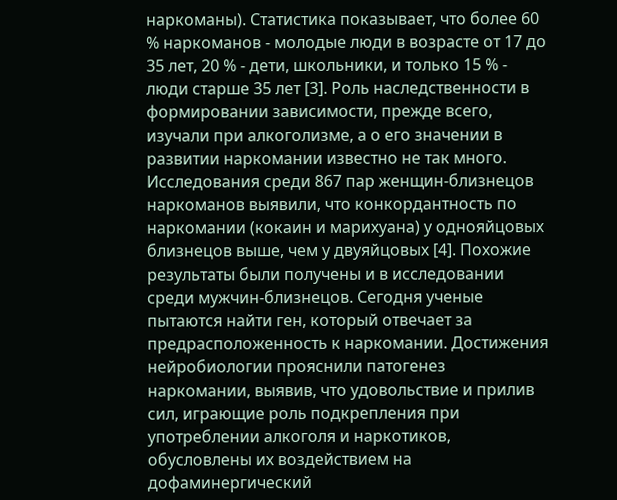наркоманы). Статистика показывает, что более 60 % наркоманов - молодые люди в возрасте от 17 до 35 лет, 20 % - дети, школьники, и только 15 % - люди старше 35 лет [3]. Роль наследственности в формировании зависимости, прежде всего, изучали при алкоголизме, а о его значении в развитии наркомании известно не так много. Исследования среди 867 пар женщин-близнецов наркоманов выявили, что конкордантность по наркомании (кокаин и марихуана) у однояйцовых близнецов выше, чем у двуяйцовых [4]. Похожие результаты были получены и в исследовании среди мужчин-близнецов. Сегодня ученые пытаются найти ген, который отвечает за предрасположенность к наркомании. Достижения нейробиологии прояснили патогенез наркомании, выявив, что удовольствие и прилив сил, играющие роль подкрепления при употреблении алкоголя и наркотиков, обусловлены их воздействием на дофаминергический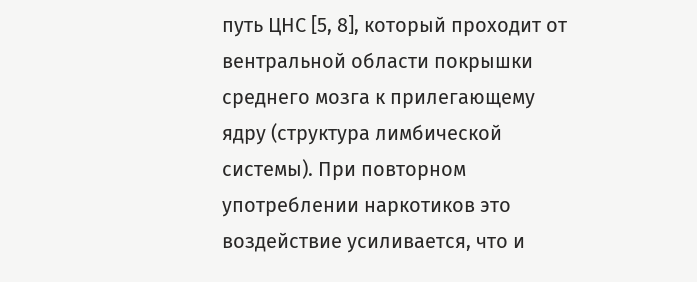путь ЦНС [5, 8], который проходит от вентральной области покрышки среднего мозга к прилегающему ядру (структура лимбической системы). При повторном употреблении наркотиков это воздействие усиливается, что и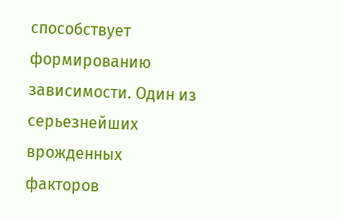способствует формированию зависимости. Один из серьезнейших врожденных факторов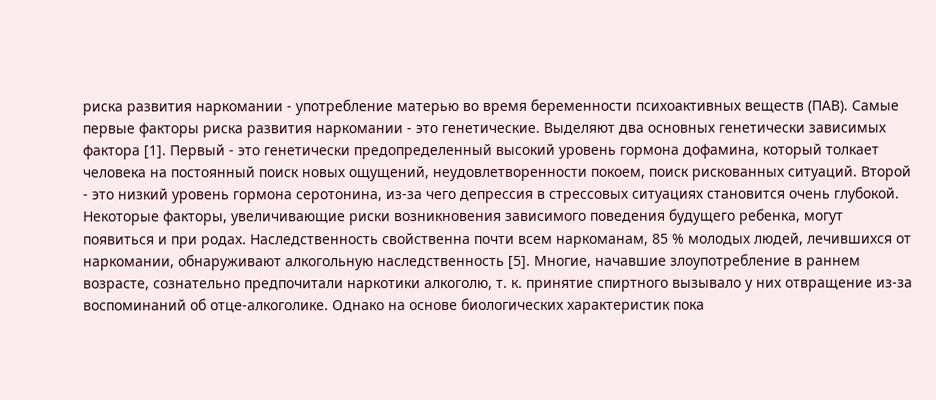риска развития наркомании - употребление матерью во время беременности психоактивных веществ (ПАВ). Самые первые факторы риска развития наркомании - это генетические. Выделяют два основных генетически зависимых фактора [1]. Первый - это генетически предопределенный высокий уровень гормона дофамина, который толкает человека на постоянный поиск новых ощущений, неудовлетворенности покоем, поиск рискованных ситуаций. Второй - это низкий уровень гормона серотонина, из-за чего депрессия в стрессовых ситуациях становится очень глубокой. Некоторые факторы, увеличивающие риски возникновения зависимого поведения будущего ребенка, могут появиться и при родах. Наследственность свойственна почти всем наркоманам, 85 % молодых людей, лечившихся от наркомании, обнаруживают алкогольную наследственность [5]. Многие, начавшие злоупотребление в раннем возрасте, сознательно предпочитали наркотики алкоголю, т. к. принятие спиртного вызывало у них отвращение из-за воспоминаний об отце-алкоголике. Однако на основе биологических характеристик пока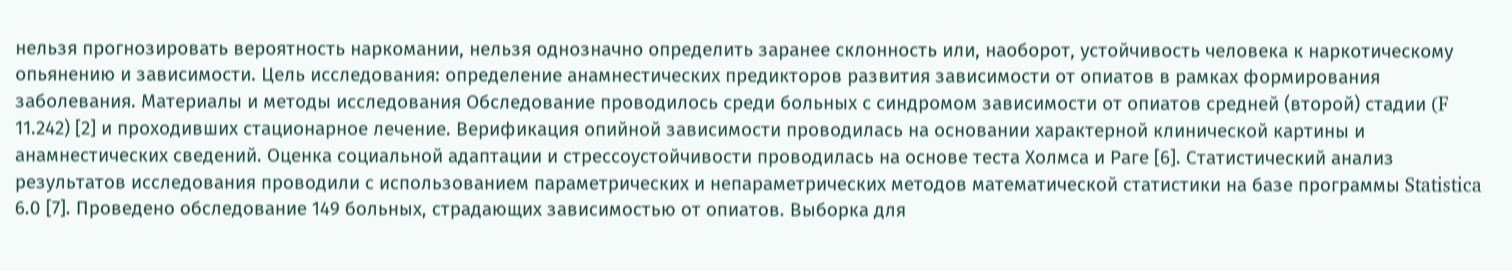нельзя прогнозировать вероятность наркомании, нельзя однозначно определить заранее склонность или, наоборот, устойчивость человека к наркотическому опьянению и зависимости. Цель исследования: определение анамнестических предикторов развития зависимости от опиатов в рамках формирования заболевания. Материалы и методы исследования Обследование проводилось среди больных с синдромом зависимости от опиатов средней (второй) стадии (F 11.242) [2] и проходивших стационарное лечение. Верификация опийной зависимости проводилась на основании характерной клинической картины и анамнестических сведений. Оценка социальной адаптации и стрессоустойчивости проводилась на основе теста Холмса и Раге [6]. Статистический анализ результатов исследования проводили с использованием параметрических и непараметрических методов математической статистики на базе программы Statistica 6.0 [7]. Проведено обследование 149 больных, страдающих зависимостью от опиатов. Выборка для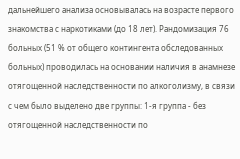дальнейшего анализа основывалась на возрасте первого знакомства с наркотиками (до 18 лет). Рандомизация 76 больных (51 % от общего контингента обследованных больных) проводилась на основании наличия в анамнезе отягощенной наследственности по алкоголизму, в связи с чем было выделено две группы: 1-я группа - без отягощенной наследственности по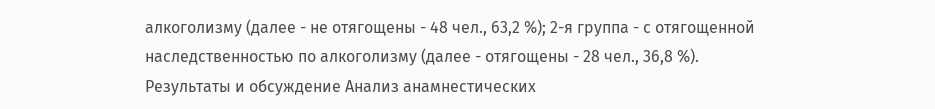алкоголизму (далее - не отягощены - 48 чел., 63,2 %); 2-я группа - с отягощенной наследственностью по алкоголизму (далее - отягощены - 28 чел., 36,8 %). Результаты и обсуждение Анализ анамнестических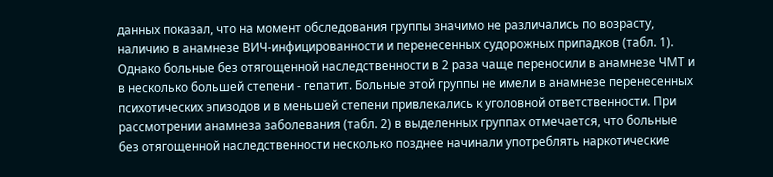данных показал, что на момент обследования группы значимо не различались по возрасту, наличию в анамнезе ВИЧ-инфицированности и перенесенных судорожных припадков (табл. 1). Однако больные без отягощенной наследственности в 2 раза чаще переносили в анамнезе ЧМТ и в несколько большей степени - гепатит. Больные этой группы не имели в анамнезе перенесенных психотических эпизодов и в меньшей степени привлекались к уголовной ответственности. При рассмотрении анамнеза заболевания (табл. 2) в выделенных группах отмечается, что больные без отягощенной наследственности несколько позднее начинали употреблять наркотические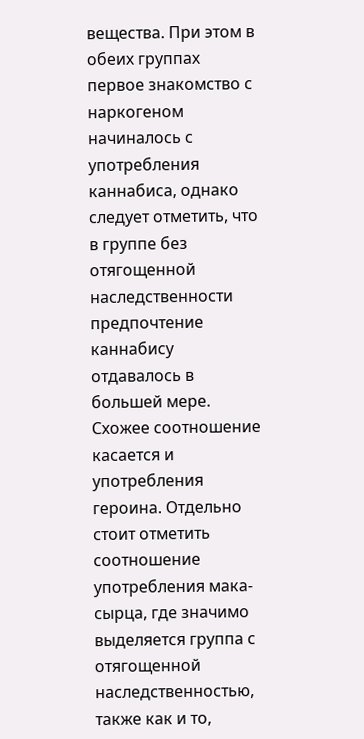вещества. При этом в обеих группах первое знакомство с наркогеном начиналось с употребления каннабиса, однако следует отметить, что в группе без отягощенной наследственности предпочтение каннабису отдавалось в большей мере. Схожее соотношение касается и употребления героина. Отдельно стоит отметить соотношение употребления мака-сырца, где значимо выделяется группа с отягощенной наследственностью, также как и то,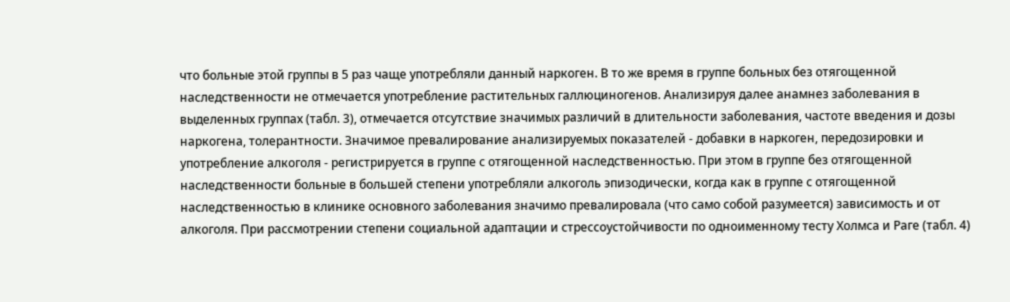что больные этой группы в 5 раз чаще употребляли данный наркоген. В то же время в группе больных без отягощенной наследственности не отмечается употребление растительных галлюциногенов. Анализируя далее анамнез заболевания в выделенных группах (табл. 3), отмечается отсутствие значимых различий в длительности заболевания, частоте введения и дозы наркогена, толерантности. Значимое превалирование анализируемых показателей - добавки в наркоген, передозировки и употребление алкоголя - регистрируется в группе с отягощенной наследственностью. При этом в группе без отягощенной наследственности больные в большей степени употребляли алкоголь эпизодически, когда как в группе с отягощенной наследственностью в клинике основного заболевания значимо превалировала (что само собой разумеется) зависимость и от алкоголя. При рассмотрении степени социальной адаптации и стрессоустойчивости по одноименному тесту Холмса и Раге (табл. 4)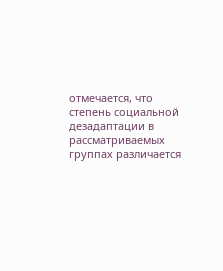отмечается, что степень социальной дезадаптации в рассматриваемых группах различается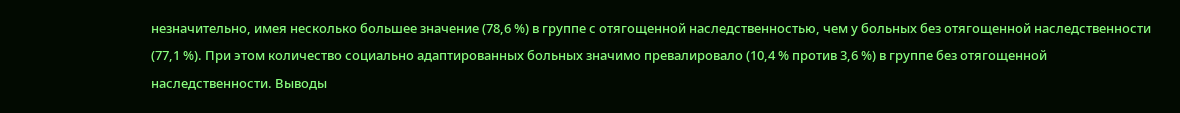незначительно, имея несколько большее значение (78,6 %) в группе с отягощенной наследственностью, чем у больных без отягощенной наследственности (77,1 %). При этом количество социально адаптированных больных значимо превалировало (10,4 % против 3,6 %) в группе без отягощенной наследственности. Выводы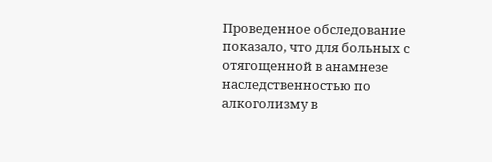Проведенное обследование показало, что для больных с отягощенной в анамнезе наследственностью по алкоголизму в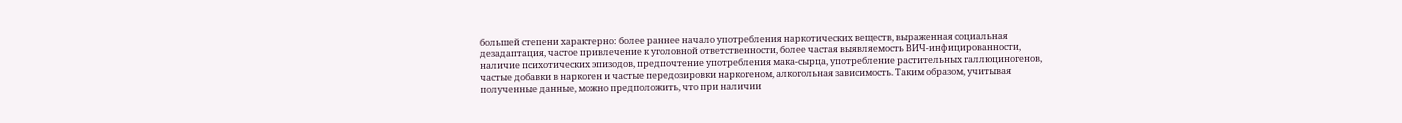большей степени характерно: более раннее начало употребления наркотических веществ, выраженная социальная дезадаптация, частое привлечение к уголовной ответственности, более частая выявляемость ВИЧ-инфицированности, наличие психотических эпизодов, предпочтение употребления мака-сырца, употребление растительных галлюциногенов, частые добавки в наркоген и частые передозировки наркогеном, алкогольная зависимость. Таким образом, учитывая полученные данные, можно предположить, что при наличии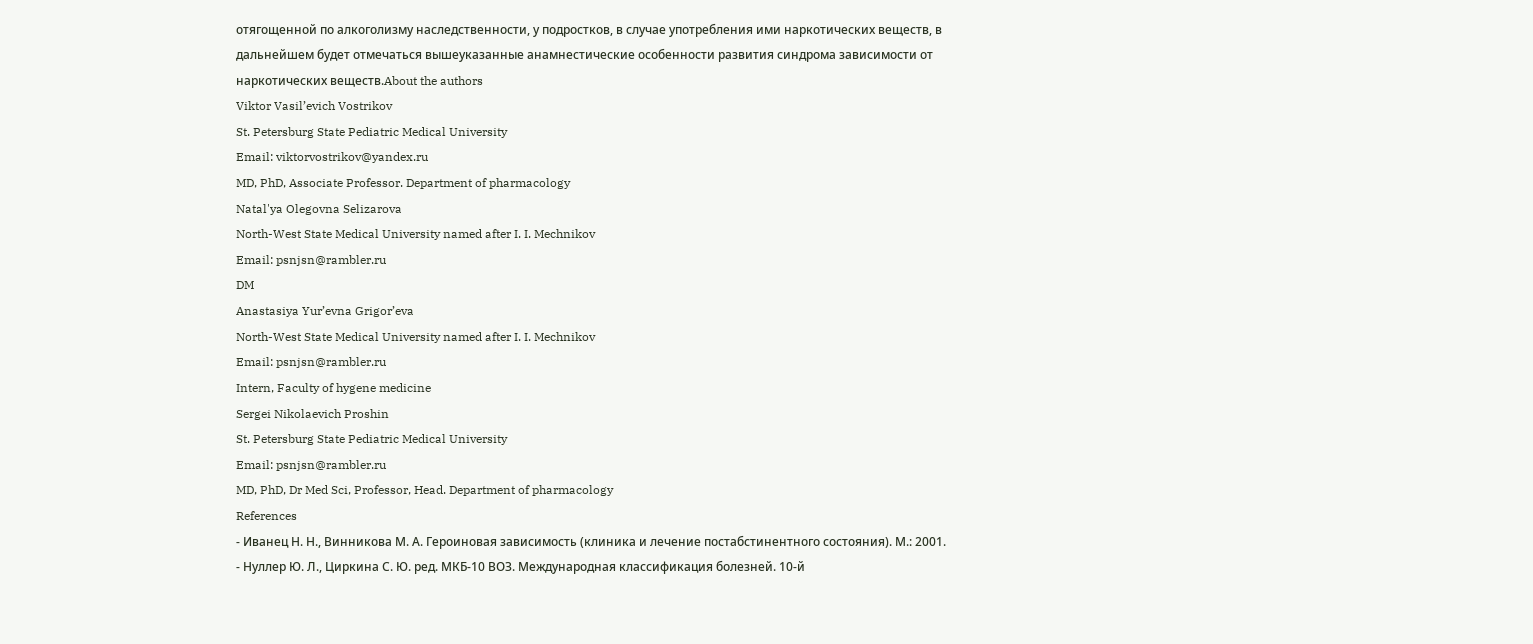отягощенной по алкоголизму наследственности, у подростков, в случае употребления ими наркотических веществ, в дальнейшем будет отмечаться вышеуказанные анамнестические особенности развития синдрома зависимости от наркотических веществ.About the authors
Viktor Vasil’evich Vostrikov
St. Petersburg State Pediatric Medical University
Email: viktorvostrikov@yandex.ru
MD, PhD, Associate Professor. Department of pharmacology
Natal'ya Olegovna Selizarova
North-West State Medical University named after I. I. Mechnikov
Email: psnjsn@rambler.ru
DM
Anastasiya Yur’evna Grigor’eva
North-West State Medical University named after I. I. Mechnikov
Email: psnjsn@rambler.ru
Intern, Faculty of hygene medicine
Sergei Nikolaevich Proshin
St. Petersburg State Pediatric Medical University
Email: psnjsn@rambler.ru
MD, PhD, Dr Med Sci, Professor, Head. Department of pharmacology
References
- Иванец Н. Н., Винникова М. А. Героиновая зависимость (клиника и лечение постабстинентного состояния). М.: 2001.
- Нуллер Ю. Л., Циркина С. Ю. ред. МКБ-10 ВОЗ. Международная классификация болезней. 10-й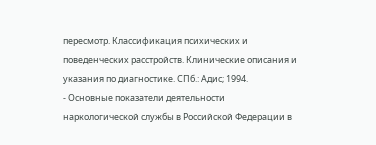пересмотр. Классификация психических и поведенческих расстройств. Клинические описания и указания по диагностике. СПб.: Адис; 1994.
- Основные показатели деятельности наркологической службы в Российской Федерации в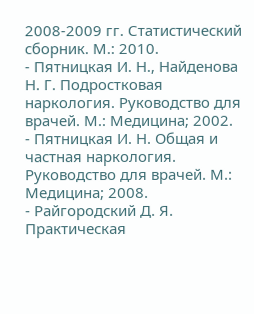2008-2009 гг. Статистический сборник. М.: 2010.
- Пятницкая И. Н., Найденова Н. Г. Подростковая наркология. Руководство для врачей. М.: Медицина; 2002.
- Пятницкая И. Н. Общая и частная наркология. Руководство для врачей. М.: Медицина; 2008.
- Райгородский Д. Я. Практическая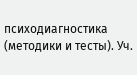психодиагностика (методики и тесты). Уч.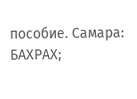пособие. Самара: БАХРАХ;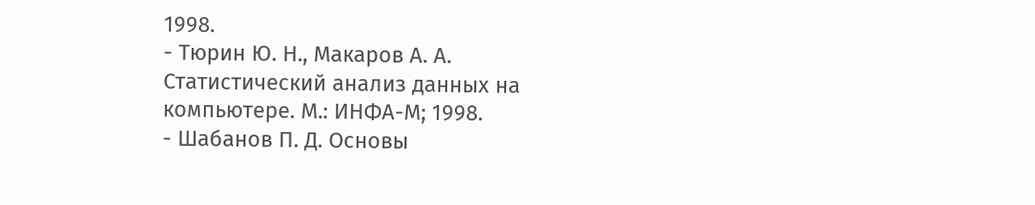1998.
- Тюрин Ю. Н., Макаров А. А. Статистический анализ данных на компьютере. М.: ИНФА-М; 1998.
- Шабанов П. Д. Основы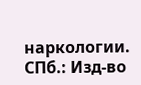наркологии. СПб.: Изд-во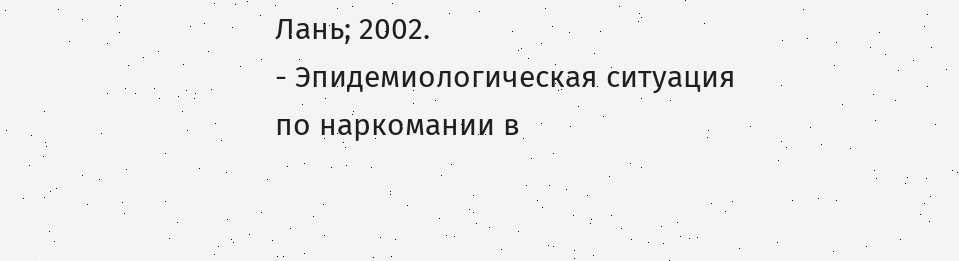Лань; 2002.
- Эпидемиологическая ситуация по наркомании в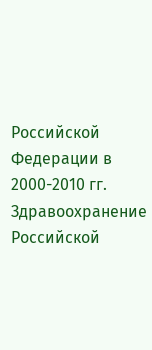Российской Федерации в 2000-2010 гг. Здравоохранение Российской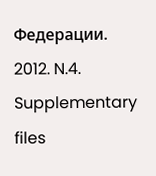Федерации. 2012. N.4.
Supplementary files